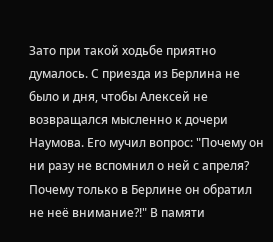Зато при такой ходьбе приятно думалось. С приезда из Берлина не было и дня, чтобы Алексей не возвращался мысленно к дочери Наумова. Его мучил вопрос: "Почему он ни разу не вспомнил о ней с апреля? Почему только в Берлине он обратил не неё внимание?!" В памяти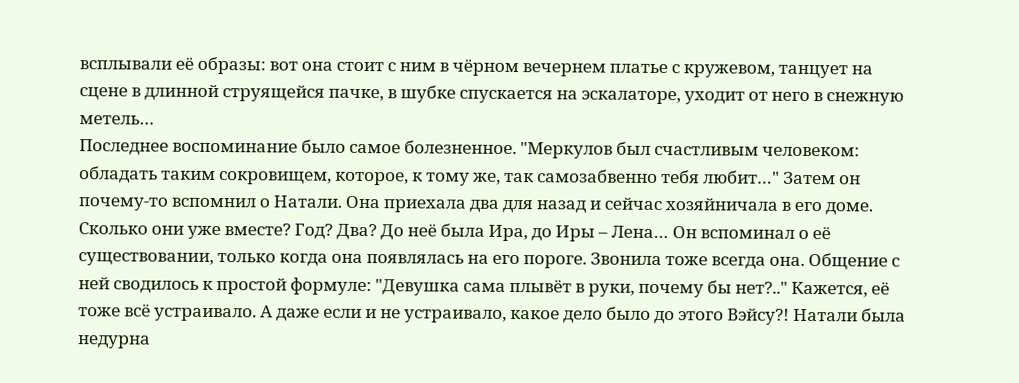всплывали её образы: вот она стоит с ним в чёрном вечернем платье с кружевом, танцует на сцене в длинной струящейся пачке, в шубке спускается на эскалаторе, уходит от него в снежную метель…
Последнее воспоминание было самое болезненное. "Меркулов был счастливым человеком: обладать таким сокровищем, которое, к тому же, так самозабвенно тебя любит…" Затем он почему-то вспомнил о Натали. Она приехала два для назад и сейчас хозяйничала в его доме. Сколько они уже вместе? Год? Два? До неё была Ира, до Иры – Лена… Он вспоминал о её существовании, только когда она появлялась на его пороге. Звонила тоже всегда она. Общение с ней сводилось к простой формуле: "Девушка сама плывёт в руки, почему бы нет?.." Кажется, её тоже всё устраивало. А даже если и не устраивало, какое дело было до этого Вэйсу?! Натали была недурна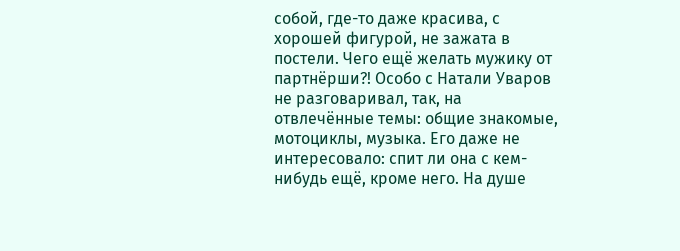собой, где-то даже красива, с хорошей фигурой, не зажата в постели. Чего ещё желать мужику от партнёрши?! Особо с Натали Уваров не разговаривал, так, на отвлечённые темы: общие знакомые, мотоциклы, музыка. Его даже не интересовало: спит ли она с кем-нибудь ещё, кроме него. На душе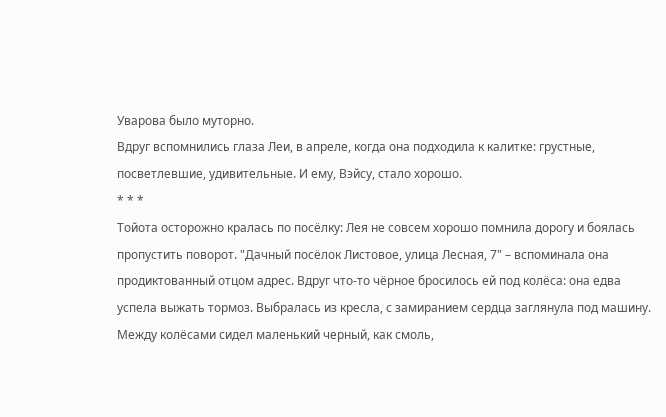Уварова было муторно.
Вдруг вспомнились глаза Леи, в апреле, когда она подходила к калитке: грустные, посветлевшие, удивительные. И ему, Вэйсу, стало хорошо.
* * *
Тойота осторожно кралась по посёлку: Лея не совсем хорошо помнила дорогу и боялась пропустить поворот. "Дачный посёлок Листовое, улица Лесная, 7" – вспоминала она продиктованный отцом адрес. Вдруг что-то чёрное бросилось ей под колёса: она едва успела выжать тормоз. Выбралась из кресла, с замиранием сердца заглянула под машину. Между колёсами сидел маленький черный, как смоль,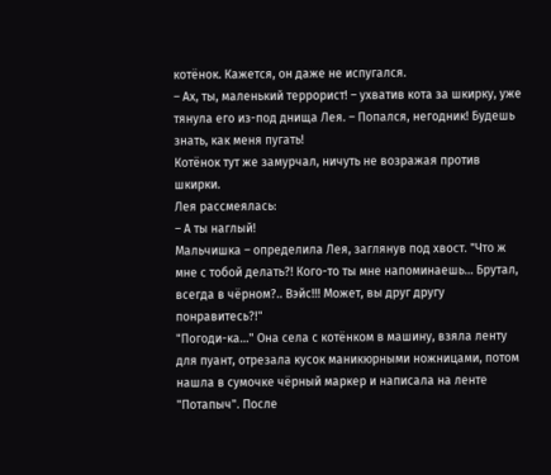котёнок. Кажется, он даже не испугался.
– Ах, ты, маленький террорист! – ухватив кота за шкирку, уже тянула его из-под днища Лея. – Попался, негодник! Будешь знать, как меня пугать!
Котёнок тут же замурчал, ничуть не возражая против шкирки.
Лея рассмеялась:
– А ты наглый!
Мальчишка – определила Лея, заглянув под хвост. "Что ж мне с тобой делать?! Кого-то ты мне напоминаешь… Брутал, всегда в чёрном?.. Вэйс!!! Может, вы друг другу понравитесь?!"
"Погоди-ка…" Она села с котёнком в машину, взяла ленту для пуант, отрезала кусок маникюрными ножницами, потом нашла в сумочке чёрный маркер и написала на ленте "Потапыч". После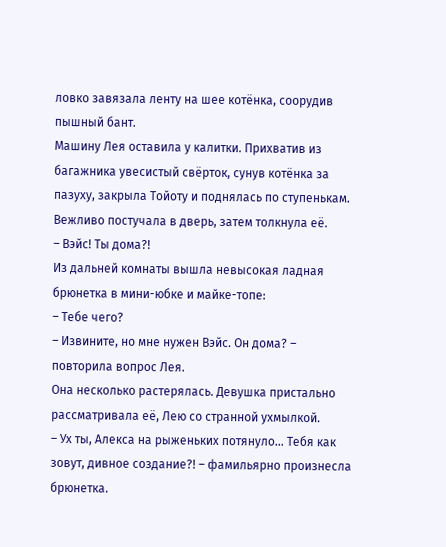ловко завязала ленту на шее котёнка, соорудив пышный бант.
Машину Лея оставила у калитки. Прихватив из багажника увесистый свёрток, сунув котёнка за пазуху, закрыла Тойоту и поднялась по ступенькам. Вежливо постучала в дверь, затем толкнула её.
– Вэйс! Ты дома?!
Из дальней комнаты вышла невысокая ладная брюнетка в мини-юбке и майке-топе:
– Тебе чего?
– Извините, но мне нужен Вэйс. Он дома? – повторила вопрос Лея.
Она несколько растерялась. Девушка пристально рассматривала её, Лею со странной ухмылкой.
– Ух ты, Алекса на рыженьких потянуло… Тебя как зовут, дивное создание?! – фамильярно произнесла брюнетка.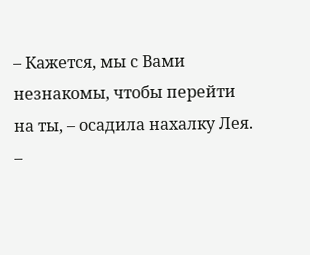– Кажется, мы с Вами незнакомы, чтобы перейти на ты, – осадила нахалку Лея.
–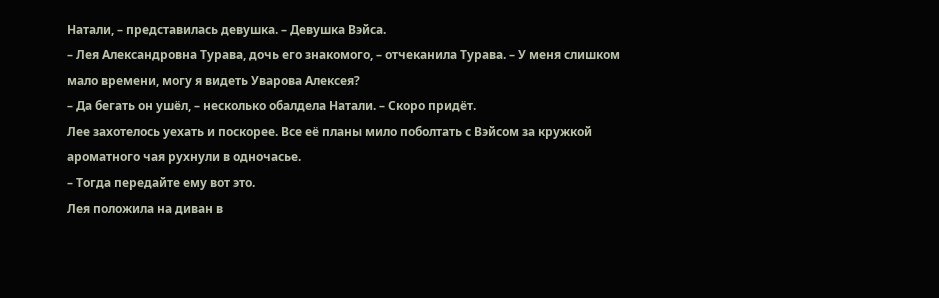Натали, – представилась девушка. – Девушка Вэйса.
– Лея Александровна Турава, дочь его знакомого, – отчеканила Турава. – У меня слишком мало времени, могу я видеть Уварова Алексея?
– Да бегать он ушёл, – несколько обалдела Натали. – Скоро придёт.
Лее захотелось уехать и поскорее. Все её планы мило поболтать с Вэйсом за кружкой ароматного чая рухнули в одночасье.
– Тогда передайте ему вот это.
Лея положила на диван в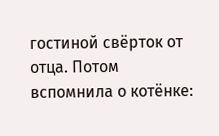гостиной свёрток от отца. Потом вспомнила о котёнке: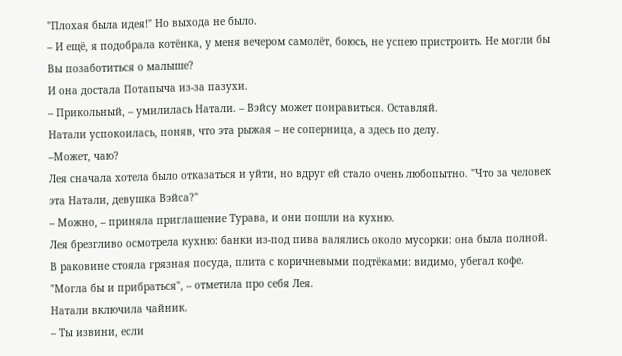"Плохая была идея!" Но выхода не было.
– И ещё, я подобрала котёнка, у меня вечером самолёт, боюсь, не успею пристроить. Не могли бы Вы позаботиться о малыше?
И она достала Потапыча из-за пазухи.
– Прикольный, – умилилась Натали. – Вэйсу может понравиться. Оставляй.
Натали успокоилась, поняв, что эта рыжая – не соперница, а здесь по делу.
–Может, чаю?
Лея сначала хотела было отказаться и уйти, но вдруг ей стало очень любопытно. "Что за человек эта Натали, девушка Вэйса?"
– Можно, – приняла приглашение Турава, и они пошли на кухню.
Лея брезгливо осмотрела кухню: банки из-под пива валялись около мусорки: она была полной. В раковине стояла грязная посуда, плита с коричневыми подтёками: видимо, убегал кофе. "Могла бы и прибраться", – отметила про себя Лея.
Натали включила чайник.
– Ты извини, если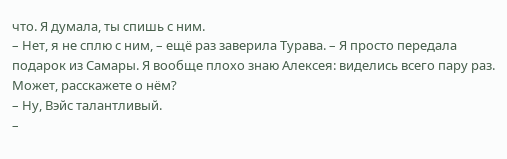что. Я думала, ты спишь с ним.
– Нет, я не сплю с ним, – ещё раз заверила Турава. – Я просто передала подарок из Самары. Я вообще плохо знаю Алексея: виделись всего пару раз. Может, расскажете о нём?
– Ну, Вэйс талантливый.
–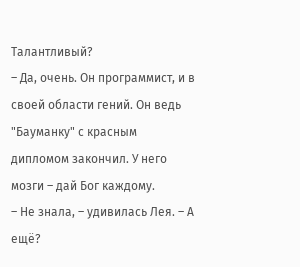Талантливый?
– Да, очень. Он программист, и в своей области гений. Он ведь "Бауманку" с красным дипломом закончил. У него мозги – дай Бог каждому.
– Не знала, – удивилась Лея. – А ещё?